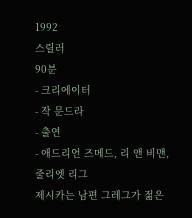1992
스릴러
90분
- 크리에이터
- 작 문드라
- 출연
- 애드리언 즈메드, 리 앤 비맨, 줄리엣 리그
제시카는 남편 그레그가 젊은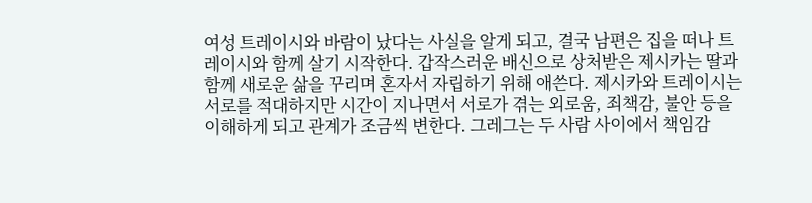여성 트레이시와 바람이 났다는 사실을 알게 되고, 결국 남편은 집을 떠나 트레이시와 함께 살기 시작한다. 갑작스러운 배신으로 상처받은 제시카는 딸과 함께 새로운 삶을 꾸리며 혼자서 자립하기 위해 애쓴다. 제시카와 트레이시는 서로를 적대하지만 시간이 지나면서 서로가 겪는 외로움, 죄책감, 불안 등을 이해하게 되고 관계가 조금씩 변한다. 그레그는 두 사람 사이에서 책임감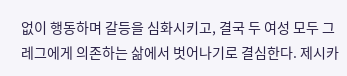없이 행동하며 갈등을 심화시키고, 결국 두 여성 모두 그레그에게 의존하는 삶에서 벗어나기로 결심한다. 제시카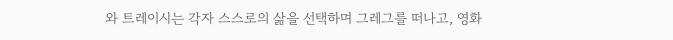와 트레이시는 각자 스스로의 삶을 선택하며 그레그를 떠나고, 영화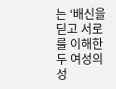는 ‘배신을 딛고 서로를 이해한 두 여성의 성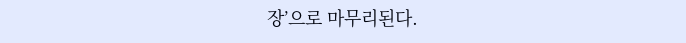장’으로 마무리된다.